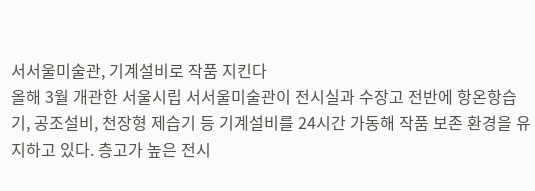서서울미술관, 기계설비로 작품 지킨다
올해 3월 개관한 서울시립 서서울미술관이 전시실과 수장고 전반에 항온항습기, 공조설비, 천장형 제습기 등 기계설비를 24시간 가동해 작품 보존 환경을 유지하고 있다. 층고가 높은 전시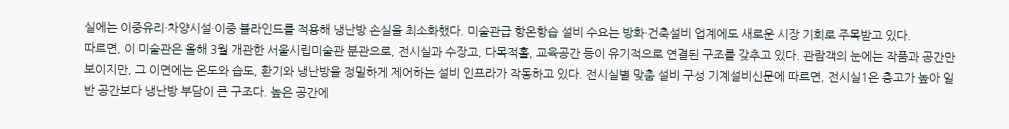실에는 이중유리·차양시설·이중 블라인드를 적용해 냉난방 손실을 최소화했다. 미술관급 항온항습 설비 수요는 방화·건축설비 업계에도 새로운 시장 기회로 주목받고 있다.
따르면, 이 미술관은 올해 3월 개관한 서울시립미술관 분관으로, 전시실과 수장고, 다목적홀, 교육공간 등이 유기적으로 연결된 구조를 갖추고 있다. 관람객의 눈에는 작품과 공간만 보이지만, 그 이면에는 온도와 습도, 환기와 냉난방을 정밀하게 제어하는 설비 인프라가 작동하고 있다. 전시실별 맞춤 설비 구성 기계설비신문에 따르면, 전시실1은 층고가 높아 일반 공간보다 냉난방 부담이 큰 구조다. 높은 공간에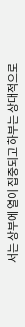서는 상부에 열이 집중되고 하부는 상대적으로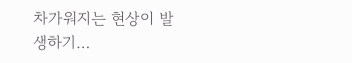차가워지는 현상이 발생하기…